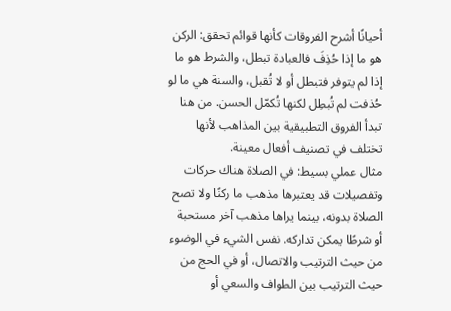أحيانًا أشرح الفروقات كأنها قوائم تحقق: الركن هو ما إذا حُذِفَ فالعبادة تبطل، والشرط هو ما إذا لم يتوفر فتبطل أو لا تُقبل، والسنة هي ما لو حُذفت لم تُبطِل لكنها تُكمّل الحسن. من هنا تبدأ الفروق التطبيقية بين المذاهب لأنها تختلف في تصنيف أفعال معينة.
مثال عملي بسيط: في الصلاة هناك حركات وتفصيلات قد يعتبرها مذهب ما ركنًا ولا تصح الصلاة بدونه، بينما يراها مذهب آخر مستحبة أو شرطًا يمكن تداركه. نفس الشيء في الوضوء من حيث الترتيب والاتصال، أو في الحج من حيث الترتيب بين الطواف والسعي أو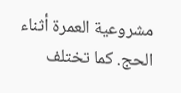مشروعية العمرة أثناء الحج. كما تختلف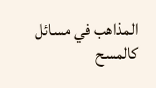المذاهب في مسائل كالمسح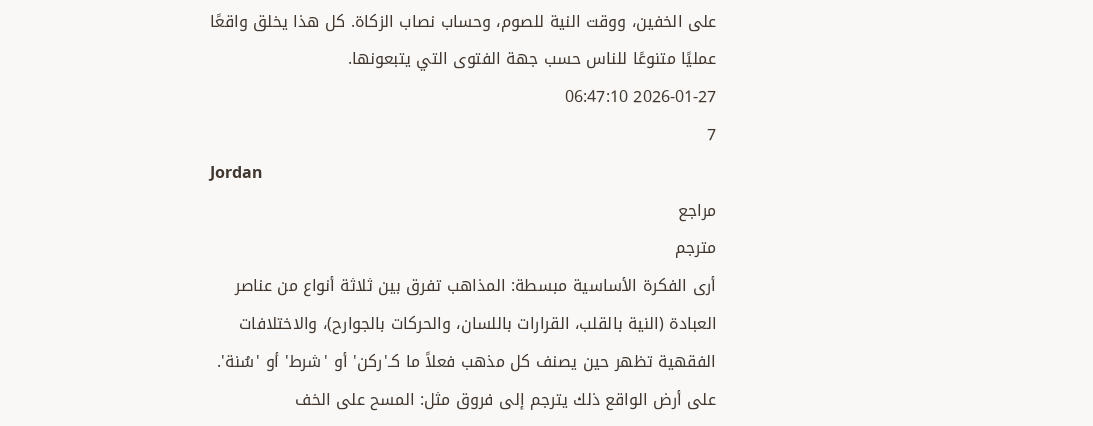على الخفين، ووقت النية للصوم، وحساب نصاب الزكاة. كل هذا يخلق واقعًا عمليًا متنوعًا للناس حسب جهة الفتوى التي يتبعونها.
2026-01-27 06:47:10
7
Jordan
مراجع
مترجم
أرى الفكرة الأساسية مبسطة: المذاهب تفرق بين ثلاثة أنواع من عناصر العبادة (النية بالقلب، القرارات باللسان، والحركات بالجوارح)، والاختلافات الفقهية تظهر حين يصنف كل مذهب فعلاً ما كـ'ركن' أو 'شرط' أو 'سُنة'. على أرض الواقع ذلك يترجم إلى فروق مثل: المسح على الخف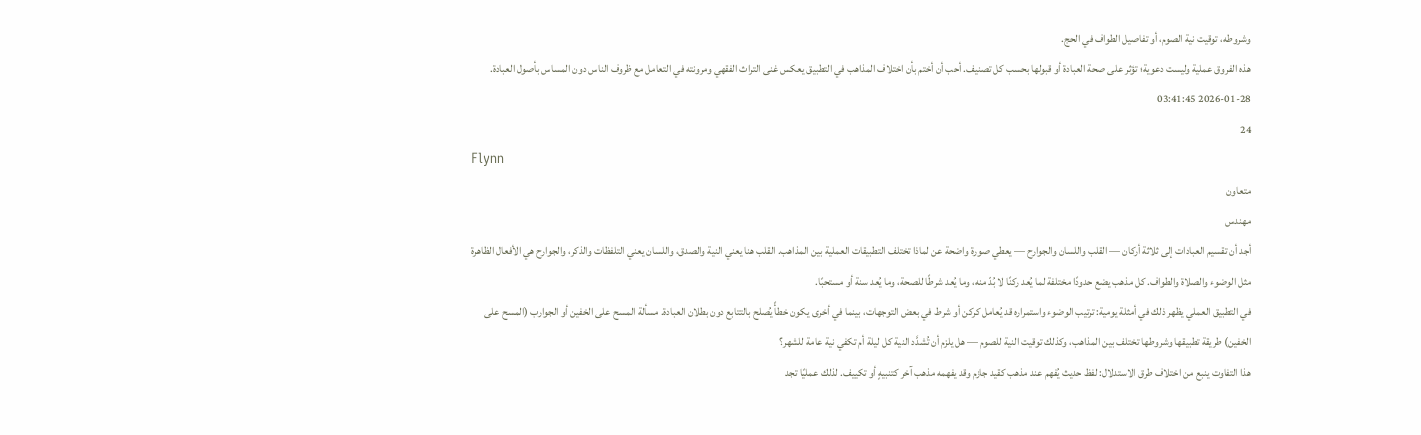وشروطه، توقيت نية الصوم، أو تفاصيل الطواف في الحج.
هذه الفروق عملية وليست دعوية؛ تؤثر على صحة العبادة أو قبولها بحسب كل تصنيف. أحب أن أختم بأن اختلاف المذاهب في التطبيق يعكس غنى التراث الفقهي ومرونته في التعامل مع ظروف الناس دون المساس بأصول العبادة.
2026-01-28 03:41:45
24
Flynn
متعاون
مهندس
أجد أن تقسيم العبادات إلى ثلاثة أركان — القلب واللسان والجوارح — يعطي صورة واضحة عن لماذا تختلف التطبيقات العملية بين المذاهب. القلب هنا يعني النية والصدق، واللسان يعني التلفظات والذكر، والجوارح هي الأفعال الظاهرة مثل الوضوء والصلاة والطواف. كل مذهب يضع حدودًا مختلفة لما يُعد ركنًا لا بُدّ منه، وما يُعد شرطًا للصحة، وما يُعد سنة أو مستحبًا.
في التطبيق العملي يظهر ذلك في أمثلة يومية: ترتيب الوضوء واستمراره قد يُعامل كركن أو شرط في بعض التوجهات، بينما في أخرى يكون خطأً يُصلح بالتتابع دون بطلان العبادة. مسألة المسح على الخفين أو الجوارب (المسح على الخفين) طريقة تطبيقها وشروطها تختلف بين المذاهب، وكذلك توقيت النية للصوم — هل يلزم أن تُشدَّد النية كل ليلة أم تكفي نية عامة للشهر؟
هذا التفاوت ينبع من اختلاف طرق الاستدلال: لفظ حديث يُفهم عند مذهب كقيد جازم وقد يفهمه مذهب آخر كتنبيهٍ أو تكييف. لذلك عمليًا تجد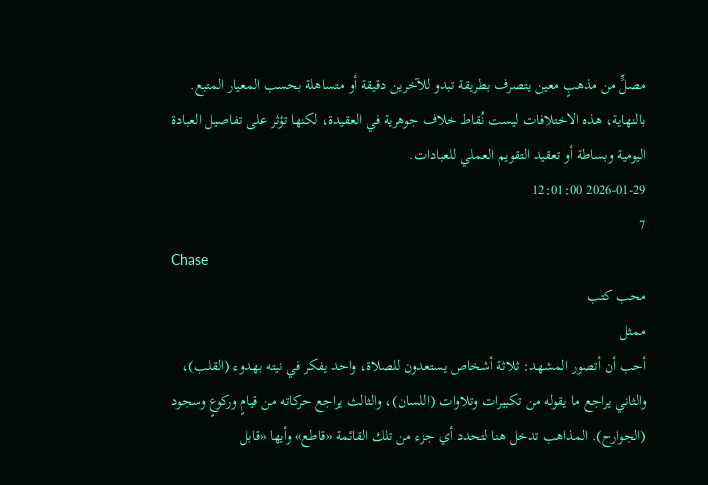مصلٍّ من مذهبٍ معين يتصرف بطريقة تبدو للآخرين دقيقة أو متساهلة بحسب المعيار المتبع. بالنهاية، هذه الاختلافات ليست نُقاط خلاف جوهرية في العقيدة، لكنها تؤثر على تفاصيل العبادة اليومية وبساطة أو تعقيد التقويم العملي للعبادات.
2026-01-29 12:01:00
7
Chase
محب كتب
ممثل
أحب أن أتصور المشهد: ثلاثة أشخاص يستعدون للصلاة، واحد يفكر في نيته بهدوء (القلب)، والثاني يراجع ما يقوله من تكبيرات وتلاوات (اللسان)، والثالث يراجع حركاته من قيامٍ وركوعٍ وسجود (الجوارح). المذاهب تدخل هنا لتحدد أي جزء من تلك القائمة «قاطع» وأيها «قابل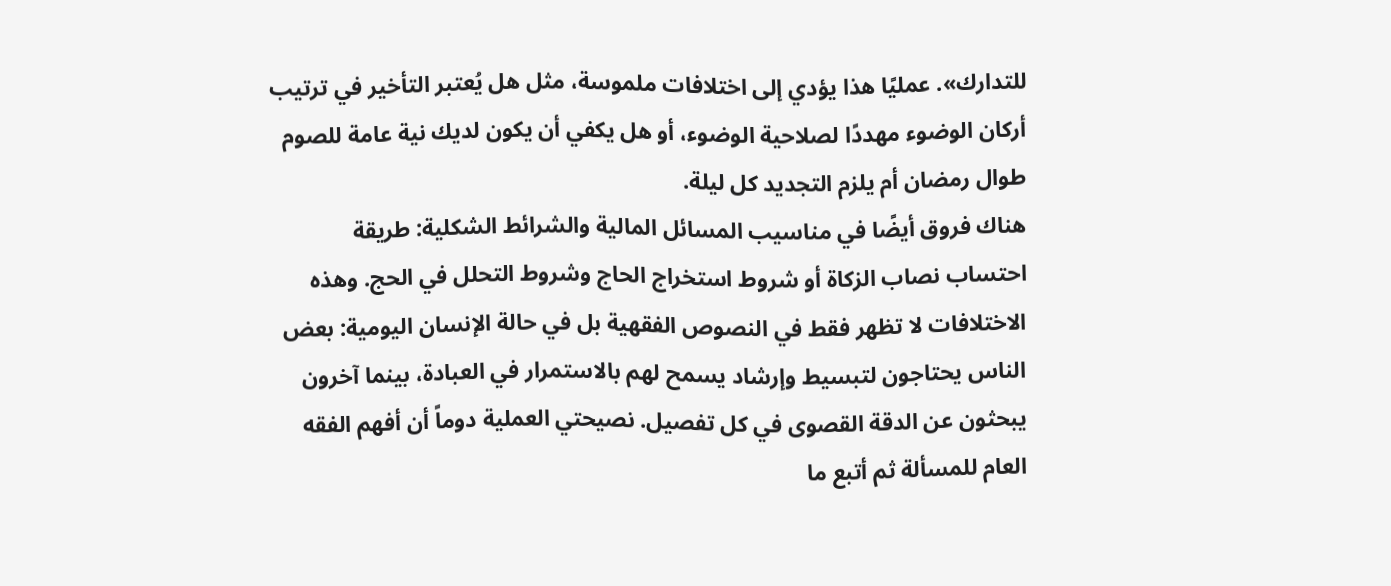للتدارك». عمليًا هذا يؤدي إلى اختلافات ملموسة، مثل هل يُعتبر التأخير في ترتيب أركان الوضوء مهددًا لصلاحية الوضوء، أو هل يكفي أن يكون لديك نية عامة للصوم طوال رمضان أم يلزم التجديد كل ليلة.
هناك فروق أيضًا في مناسيب المسائل المالية والشرائط الشكلية: طريقة احتساب نصاب الزكاة أو شروط استخراج الحاج وشروط التحلل في الحج. وهذه الاختلافات لا تظهر فقط في النصوص الفقهية بل في حالة الإنسان اليومية: بعض الناس يحتاجون لتبسيط وإرشاد يسمح لهم بالاستمرار في العبادة، بينما آخرون يبحثون عن الدقة القصوى في كل تفصيل. نصيحتي العملية دوماً أن أفهم الفقه العام للمسألة ثم أتبع ما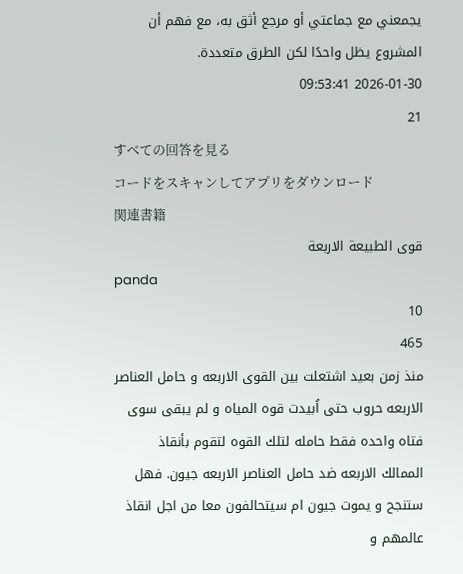يجمعني مع جماعتي أو مرجع أثق به، مع فهم أن المشروع يظل واحدًا لكن الطرق متعددة.
2026-01-30 09:53:41
21
すべての回答を見る
コードをスキャンしてアプリをダウンロード
関連書籍
قوى الطبيعة الاربعة
panda
10
465
منذ زمن بعيد اشتعلت بين القوى الاربعه و حامل العناصر الاربعه حروب حتى اُبيدت قوه المياه و لم يبقى سوى فتاه واحده فقط حامله لتلك القوه لتقوم بأنقاذ الممالك الاربعه ضد حامل العناصر الاربعه جيون. فهل ستنجح و يموت جيون ام سيتحالفون معا من اجل انقاذ عالمهم و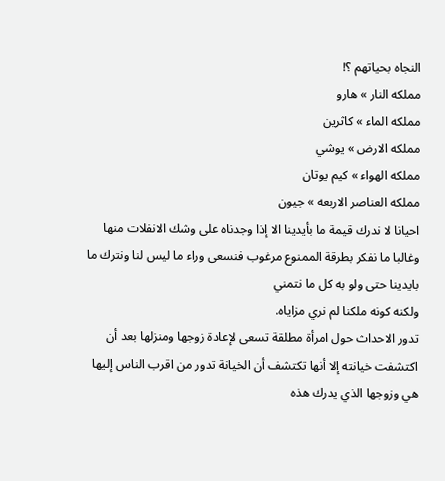النجاه بحياتهم ؟!
مملكه النار » هارو
مملكه الماء » كاثرين
مملكه الارض » يوشي
مملكه الهواء » كيم يوتان
مملكه العناصر الاربعه » جيون
احيانا لا ندرك قيمة ما بأيدينا الا إذا وجدناه على وشك الانفلات منها وغالبا ما نفكر بطرقة الممنوع مرغوب فنسعى وراء ما ليس لنا ونترك ما بايدينا حتى ولو به كل ما نتمني
ولكنه كونه ملكنا لم نري مزاياه.
تدور الاحداث حول امرأة مطلقة تسعى لإعادة زوجها ومنزلها بعد أن اكتشفت خيانته إلا أنها تكتشف أن الخيانة تدور من اقرب الناس إليها هي وزوجها الذي يدرك هذه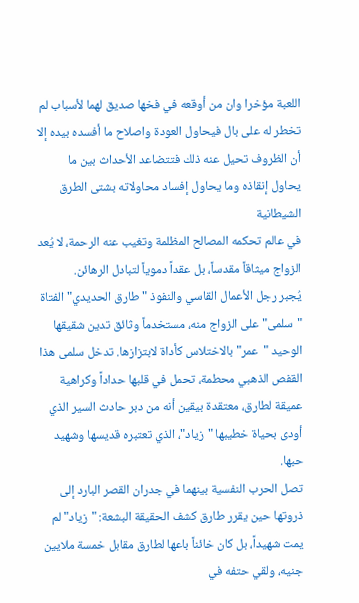اللعبة مؤخرا وان من أوقعه في فخها صديق لهما لأسباب لم تخطر له على بال فيحاول العودة واصلاح ما أفسده بيده إلا أن الظروف تحيل عنه ذلك فتتضاعد الأحداث بين ما يحاول إنقاذه وما يحاول إفساد محاولاته بشتى الطرق الشيطانية
في عالم تحكمه المصالح المظلمة وتغيب عنه الرحمة، لا يُعد الزواج ميثاقاً مقدساً، بل عقداً دموياً لتبادل الرهائن.
يُجبر رجل الأعمال القاسي والنفوذ "طارق الحديدي" الفتاة "سلمى" على الزواج منه، مستخدماً وثائق تدين شقيقها الوحيد "عمر" بالاختلاس كأداة لابتزازها. تدخل سلمى هذا القفص الذهبي محطمة، تحمل في قلبها حداداً وكراهية عميقة لطارق، معتقدة بيقين أنه من دبر حادث السير الذي أودى بحياة خطيبها "زياد"، الذي تعتبره قديسها وشهيد حبها.
تصل الحرب النفسية بينهما في جدران القصر البارد إلى ذروتها حين يقرر طارق كشف الحقيقة البشعة: "زياد" لم يمت شهيداً، بل كان خائناً باعها لطارق مقابل خمسة ملايين جنيه، ولقي حتفه في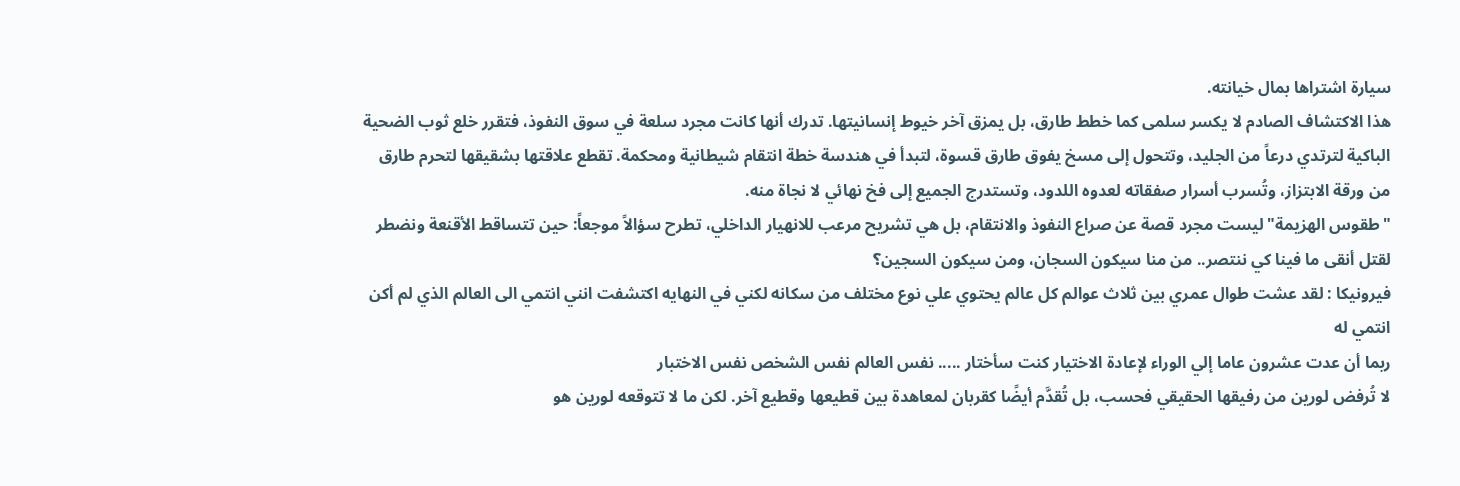سيارة اشتراها بمال خيانته.
هذا الاكتشاف الصادم لا يكسر سلمى كما خطط طارق، بل يمزق آخر خيوط إنسانيتها. تدرك أنها كانت مجرد سلعة في سوق النفوذ، فتقرر خلع ثوب الضحية الباكية لترتدي درعاً من الجليد، وتتحول إلى مسخ يفوق طارق قسوة، لتبدأ في هندسة خطة انتقام شيطانية ومحكمة. تقطع علاقتها بشقيقها لتحرم طارق من ورقة الابتزاز، وتُسرب أسرار صفقاته لعدوه اللدود، وتستدرج الجميع إلى فخ نهائي لا نجاة منه.
"طقوس الهزيمة" ليست مجرد قصة عن صراع النفوذ والانتقام، بل هي تشريح مرعب للانهيار الداخلي، تطرح سؤالاً موجعاً: حين تتساقط الأقنعة ونضطر لقتل أنقى ما فينا كي ننتصر.. من منا سيكون السجان، ومن سيكون السجين؟
فيرونيكا : لقد عشت طوال عمري بين ثلاث عوالم كل عالم يحتوي علي نوع مختلف من سكانه لكني في النهايه اكتشفت انني انتمي الى العالم الذي لم أكن انتمي له
ربما أن عدت عشرون عاما إلي الوراء لإعادة الاختيار كنت سأختار ..... نفس العالم نفس الشخص نفس الاختبار
لا تُرفض لورين من رفيقها الحقيقي فحسب، بل تُقدَّم أيضًا كقربان لمعاهدة بين قطيعها وقطيع آخر. لكن ما لا تتوقعه لورين هو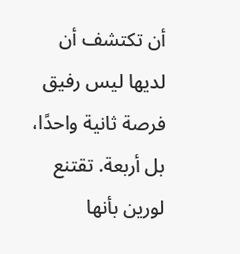أن تكتشف أن لديها ليس رفيق فرصة ثانية واحدًا، بل أربعة. تقتنع لورين بأنها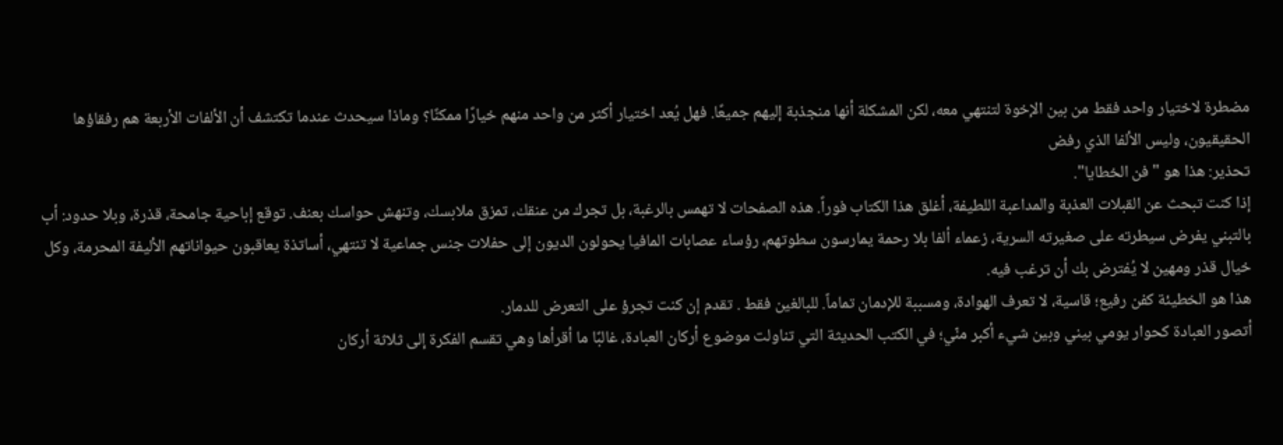مضطرة لاختيار واحد فقط من بين الإخوة لتنتهي معه، لكن المشكلة أنها منجذبة إليهم جميعًا. فهل يُعد اختيار أكثر من واحد منهم خيارًا ممكنًا؟ وماذا سيحدث عندما تكتشف أن الألفات الأربعة هم رفقاؤها الحقيقيون، وليس الألفا الذي رفض
تحذير: هذا هو "فن الخطايا".
إذا كنت تبحث عن القبلات العذبة والمداعبة اللطيفة، أغلق هذا الكتاب فوراً. هذه الصفحات لا تهمس بالرغبة، بل تجرك من عنقك، تمزق ملابسك، وتنهش حواسك بعنف. توقع إباحية جامحة، قذرة، وبلا حدود: أب بالتبني يفرض سيطرته على صغيرته السرية، زعماء ألفا بلا رحمة يمارسون سطوتهم، رؤساء عصابات المافيا يحولون الديون إلى حفلات جنس جماعية لا تنتهي، أساتذة يعاقبون حيواناتهم الأليفة المحرمة، وكل خيال قذر ومهين لا يُفترض بك أن ترغب فيه.
هذا هو الخطيئة كفن رفيع؛ قاسية، لا تعرف الهوادة، ومسببة للإدمان تماماً. للبالغين فقط . تقدم إن كنت تجرؤ على التعرض للدمار.
أتصور العبادة كحوار يومي بيني وبين شيء أكبر منّي؛ في الكتب الحديثة التي تناولت موضوع أركان العبادة، غالبًا ما أقرأها وهي تقسم الفكرة إلى ثلاثة أركان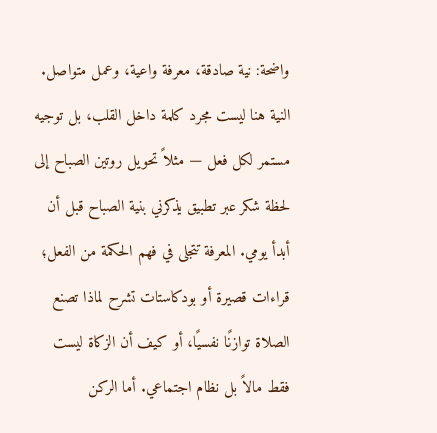واضحة: نية صادقة، معرفة واعية، وعمل متواصل.
النية هنا ليست مجرد كلمة داخل القلب، بل توجيه مستمر لكل فعل — مثلاً تحويل روتين الصباح إلى لحظة شكر عبر تطبيق يذكرني بنية الصباح قبل أن أبدأ يومي. المعرفة تتجلى في فهم الحكمة من الفعل؛ قراءات قصيرة أو بودكاستات تشرح لماذا تصنع الصلاة توازنًا نفسيًا، أو كيف أن الزكاة ليست فقط مالاً بل نظام اجتماعي. أما الركن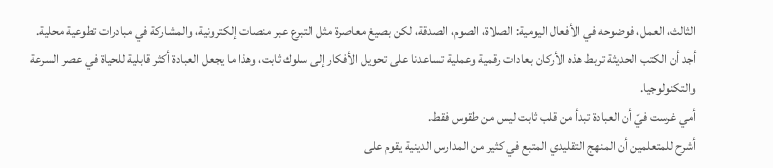الثالث، العمل، فوضوحه في الأفعال اليومية: الصلاة، الصوم، الصدقة، لكن بصيغ معاصرة مثل التبرع عبر منصات إلكترونية، والمشاركة في مبادرات تطوعية محلية.
أجد أن الكتب الحديثة تربط هذه الأركان بعادات رقمية وعملية تساعدنا على تحويل الأفكار إلى سلوك ثابت، وهذا ما يجعل العبادة أكثر قابلية للحياة في عصر السرعة والتكنولوجيا.
أمي غرست فيّ أن العبادة تبدأ من قلب ثابت ليس من طقوس فقط.
أشرح للمتعلمين أن المنهج التقليدي المتبع في كثير من المدارس الدينية يقوم على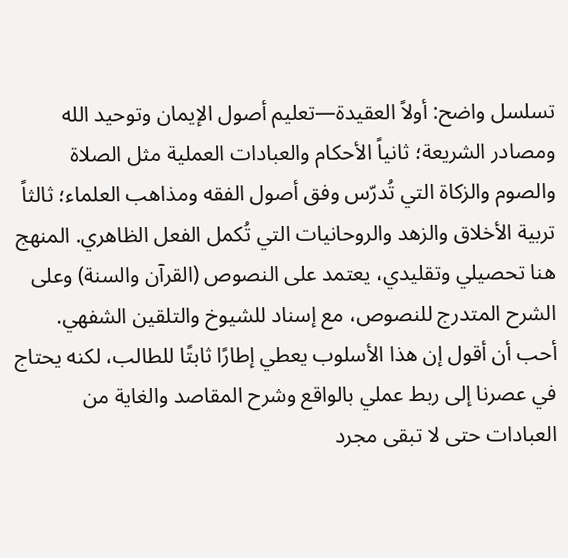تسلسل واضح: أولاً العقيدة—تعليم أصول الإيمان وتوحيد الله ومصادر الشريعة؛ ثانياً الأحكام والعبادات العملية مثل الصلاة والصوم والزكاة التي تُدرّس وفق أصول الفقه ومذاهب العلماء؛ ثالثاً تربية الأخلاق والزهد والروحانيات التي تُكمل الفعل الظاهري. المنهج هنا تحصيلي وتقليدي، يعتمد على النصوص (القرآن والسنة) وعلى الشرح المتدرج للنصوص، مع إسناد للشيوخ والتلقين الشفهي.
أحب أن أقول إن هذا الأسلوب يعطي إطارًا ثابتًا للطالب، لكنه يحتاج في عصرنا إلى ربط عملي بالواقع وشرح المقاصد والغاية من العبادات حتى لا تبقى مجرد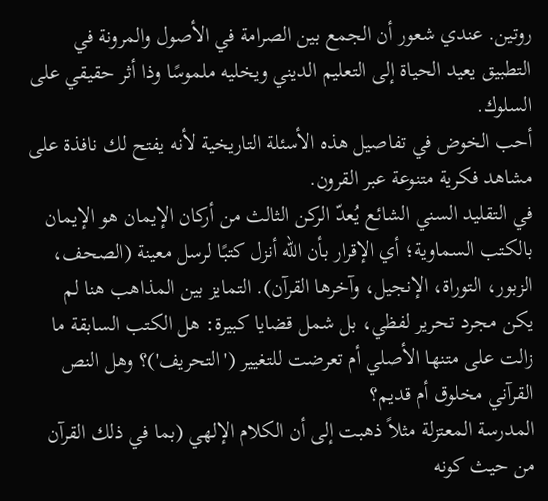روتين. عندي شعور أن الجمع بين الصرامة في الأصول والمرونة في التطبيق يعيد الحياة إلى التعليم الديني ويخليه ملموسًا وذا أثر حقيقي على السلوك.
أحب الخوض في تفاصيل هذه الأسئلة التاريخية لأنه يفتح لك نافذة على مشاهد فكرية متنوعة عبر القرون.
في التقليد السني الشائع يُعدّ الركن الثالث من أركان الإيمان هو الإيمان بالكتب السماوية؛ أي الإقرار بأن الله أنزل كتبًا لرسل معينة (الصحف، الزبور، التوراة، الإنجيل، وآخرها القرآن). التمايز بين المذاهب هنا لم يكن مجرد تحرير لفظي، بل شمل قضايا كبيرة: هل الكتب السابقة ما زالت على متنها الأصلي أم تعرضت للتغيير ('التحريف')؟ وهل النص القرآني مخلوق أم قديم؟
المدرسة المعتزلة مثلاً ذهبت إلى أن الكلام الإلهي (بما في ذلك القرآن من حيث كونه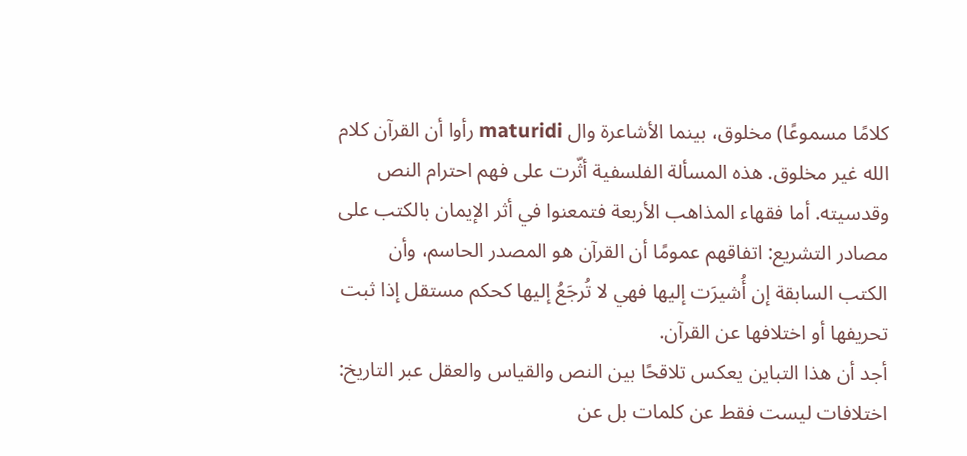كلامًا مسموعًا) مخلوق، بينما الأشاعرة وال maturidi رأوا أن القرآن كلام الله غير مخلوق. هذه المسألة الفلسفية أثّرت على فهم احترام النص وقدسيته. أما فقهاء المذاهب الأربعة فتمعنوا في أثر الإيمان بالكتب على مصادر التشريع: اتفاقهم عمومًا أن القرآن هو المصدر الحاسم، وأن الكتب السابقة إن أُشيرَت إليها فهي لا تُرجَعُ إليها كحكم مستقل إذا ثبت تحريفها أو اختلافها عن القرآن.
أجد أن هذا التباين يعكس تلاقحًا بين النص والقياس والعقل عبر التاريخ: اختلافات ليست فقط عن كلمات بل عن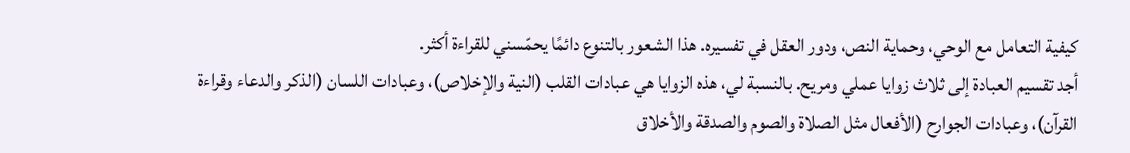كيفية التعامل مع الوحي، وحماية النص، ودور العقل في تفسيره. هذا الشعور بالتنوع دائمًا يحمّسني للقراءة أكثر.
أجد تقسيم العبادة إلى ثلاث زوايا عملي ومريح. بالنسبة لي، هذه الزوايا هي عبادات القلب (النية والإخلاص)، وعبادات اللسان (الذكر والدعاء وقراءة القرآن)، وعبادات الجوارح (الأفعال مثل الصلاة والصوم والصدقة والأخلاق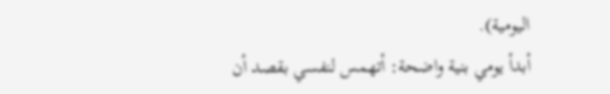اليومية).
أبدأ يومي بنية واضحة: أتهمس لنفسي بقصد أن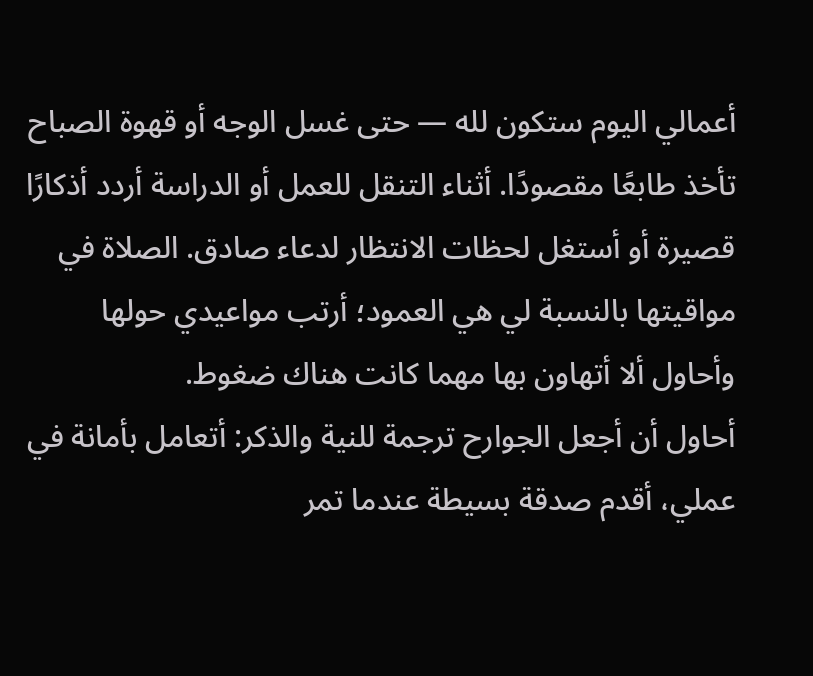أعمالي اليوم ستكون لله — حتى غسل الوجه أو قهوة الصباح تأخذ طابعًا مقصودًا. أثناء التنقل للعمل أو الدراسة أردد أذكارًا قصيرة أو أستغل لحظات الانتظار لدعاء صادق. الصلاة في مواقيتها بالنسبة لي هي العمود؛ أرتب مواعيدي حولها وأحاول ألا أتهاون بها مهما كانت هناك ضغوط.
أحاول أن أجعل الجوارح ترجمة للنية والذكر: أتعامل بأمانة في عملي، أقدم صدقة بسيطة عندما تمر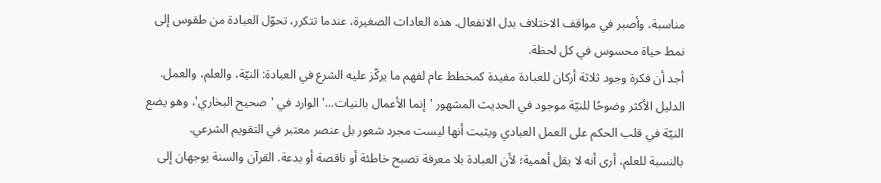مناسبة، وأصبر في مواقف الاختلاف بدل الانفعال. هذه العادات الصغيرة، عندما تتكرر، تحوّل العبادة من طقوس إلى نمط حياة محسوس في كل لحظة.
أجد أن فكرة وجود ثلاثة أركان للعبادة مفيدة كمخطط عام لفهم ما يركّز عليه الشرع في العبادة: النيّة، والعلم، والعمل. الدليل الأكثر وضوحًا للنيّة موجود في الحديث المشهور 'إنما الأعمال بالنيات...' الوارد في 'صحيح البخاري'، وهو يضع النيّة في قلب الحكم على العمل العبادي ويثبت أنها ليست مجرد شعور بل عنصر معتبر في التقويم الشرعي.
بالنسبة للعلم، أرى أنه لا يقل أهمية؛ لأن العبادة بلا معرفة تصبح خاطئة أو ناقصة أو بدعة. القرآن والسنة يوجهان إلى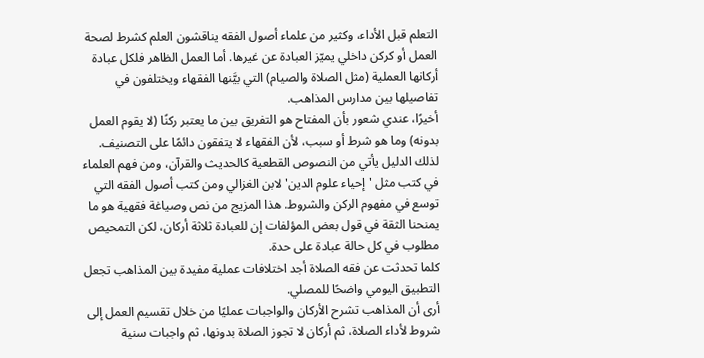التعلم قبل الأداء، وكثير من علماء أصول الفقه يناقشون العلم كشرط لصحة العمل أو كركن داخلي يميّز العبادة عن غيرها. أما العمل الظاهر فلكل عبادة أركانها العملية (مثل الصلاة والصيام) التي بيَّنها الفقهاء ويختلفون في تفاصيلها بين مدارس المذاهب.
أخيرًا، عندي شعور بأن المفتاح هو التفريق بين ما يعتبر ركنًا (لا يقوم العمل بدونه) وما هو شرط أو سبب، لأن الفقهاء لا يتفقون دائمًا على التصنيف. لذلك الدليل يأتي من النصوص القطعية كالحديث والقرآن، ومن فهم العلماء في كتب مثل 'إحياء علوم الدين' لابن الغزالي ومن كتب أصول الفقه التي توسع في مفهوم الركن والشروط. هذا المزيج من نص وصياغة فقهية هو ما يمنحنا الثقة في قول بعض المؤلفات إن للعبادة ثلاثة أركان، لكن التمحيص مطلوب في كل حالة عبادة على حدة.
كلما تحدثت عن فقه الصلاة أجد اختلافات عملية مفيدة بين المذاهب تجعل التطبيق اليومي واضحًا للمصلي.
أرى أن المذاهب تشرح الأركان والواجبات عمليًا من خلال تقسيم العمل إلى شروط لأداء الصلاة، ثم أركان لا تجوز الصلاة بدونها، ثم واجبات سنية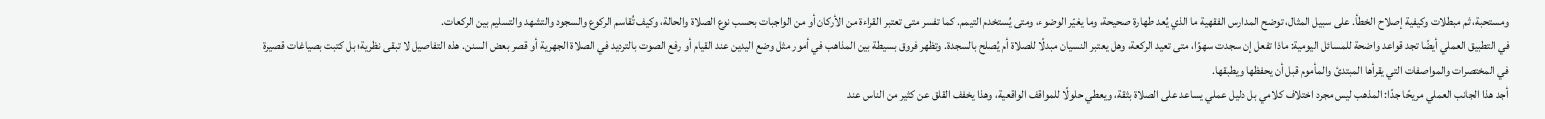ومستحبة، ثم مبطلات وكيفية إصلاح الخطأ. على سبيل المثال، توضح المدارس الفقهية ما الذي يُعد طهارة صحيحة، وما يغيّر الوضوء، ومتى يُستخدم التيمم. كما تفسر متى تعتبر القراءة من الأركان أو من الواجبات بحسب نوع الصلاة والحالة، وكيف تُقاسم الركوع والسجود والتشهد والتسليم بين الركعات.
في التطبيق العملي أيضًا تجد قواعد واضحة للمسائل اليومية: ماذا تفعل إن سجدت سهوًا، متى تعيد الركعة، وهل يعتبر النسيان مبدلًا للصلاة أم يُصلح بالسجدة. وتظهر فروق بسيطة بين المذاهب في أمور مثل وضع اليدين عند القيام أو رفع الصوت بالترديد في الصلاة الجهرية أو قصر بعض السنن. هذه التفاصيل لا تبقى نظرية؛ بل كتبت بصياغات قصيرة في المختصرات والمواصفات التي يقرأها المبتدئ والمأموم قبل أن يحفظها ويطبقها.
أجد هذا الجانب العملي مريحًا جدًا: المذهب ليس مجرد اختلاف كلامي بل دليل عملي يساعد على الصلاة بثقة، ويعطي حلولًا للمواقف الواقعية، وهذا يخفف القلق عن كثير من الناس عند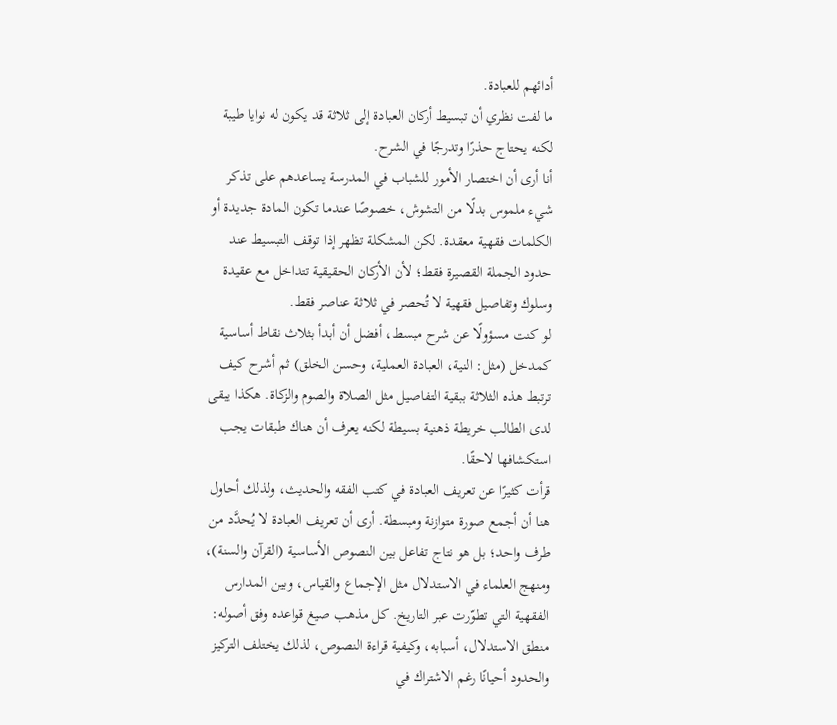أدائهم للعبادة.
ما لفت نظري أن تبسيط أركان العبادة إلى ثلاثة قد يكون له نوايا طيبة لكنه يحتاج حذرًا وتدرجًا في الشرح.
أنا أرى أن اختصار الأمور للشباب في المدرسة يساعدهم على تذكر شيء ملموس بدلًا من التشوش، خصوصًا عندما تكون المادة جديدة أو الكلمات فقهية معقدة. لكن المشكلة تظهر إذا توقف التبسيط عند حدود الجملة القصيرة فقط؛ لأن الأركان الحقيقية تتداخل مع عقيدة وسلوك وتفاصيل فقهية لا تُحصر في ثلاثة عناصر فقط.
لو كنت مسؤولًا عن شرح مبسط، أفضل أن أبدأ بثلاث نقاط أساسية كمدخل (مثل: النية، العبادة العملية، وحسن الخلق) ثم أشرح كيف ترتبط هذه الثلاثة ببقية التفاصيل مثل الصلاة والصوم والزكاة. هكذا يبقى لدى الطالب خريطة ذهنية بسيطة لكنه يعرف أن هناك طبقات يجب استكشافها لاحقًا.
قرأت كثيرًا عن تعريف العبادة في كتب الفقه والحديث، ولذلك أحاول هنا أن أجمع صورة متوازنة ومبسطة. أرى أن تعريف العبادة لا يُحدَّد من طرف واحد؛ بل هو نتاج تفاعل بين النصوص الأساسية (القرآن والسنة)، ومنهج العلماء في الاستدلال مثل الإجماع والقياس، وبين المدارس الفقهية التي تطوّرت عبر التاريخ. كل مذهب صيغ قواعده وفق أصوله: منطق الاستدلال، أسبابه، وكيفية قراءة النصوص، لذلك يختلف التركيز والحدود أحيانًا رغم الاشتراك في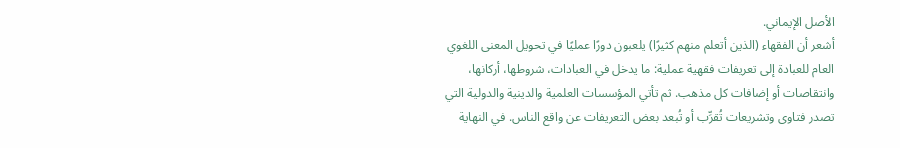الأصل الإيماني.
أشعر أن الفقهاء (الذين أتعلم منهم كثيرًا) يلعبون دورًا عمليًا في تحويل المعنى اللغوي العام للعبادة إلى تعريفات فقهية عملية: ما يدخل في العبادات، شروطها، أركانها، وانتقاصات أو إضافات كل مذهب. ثم تأتي المؤسسات العلمية والدينية والدولية التي تصدر فتاوى وتشريعات تُقرِّب أو تُبعد بعض التعريفات عن واقع الناس. في النهاية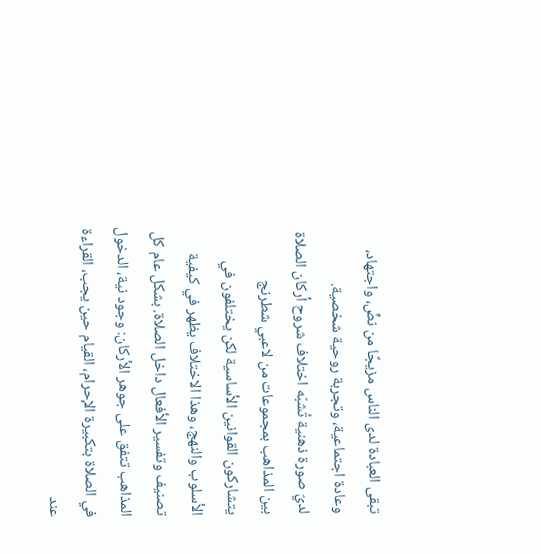تبقى العبادة لدى الناس مزيجًا من نصٍّ، واجتهاد، وعادة اجتماعية، وتجربة روحية شخصية.
لديّ صورة ذهنية تُشبّه اختلاف شروح أركان الصلاة بين المذاهب بمجموعات من لاعبي شطرنج يتشاركون القوانين الأساسية لكن يختلفون في الأسلوب والنهج، وهذا الاختلاف يظهر في كيفية تصنيف وتفسير الأفعال داخل الصلاة. بشكل عام كل المذاهب تتفق على جوهر الأركان: وجود نية، الدخول في الصلاة بتكبيرة الإحرام، القيام حين يجب، القراءة عند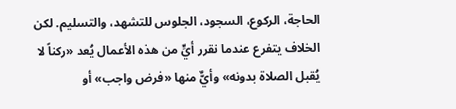الحاجة، الركوع، السجود، الجلوس للتشهد، والتسليم. لكن الخلاف يتفرع عندما نقرر أيٍّ من هذه الأعمال يُعد «ركناً لا يُقبل الصلاة بدونه» وأيٌّ منها «فرض واجب» أو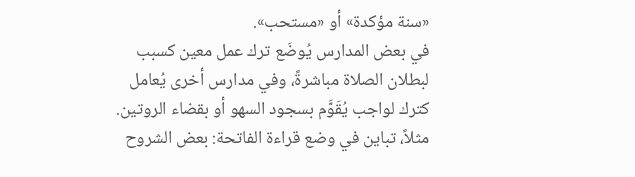«سنة مؤكدة» أو «مستحب».
في بعض المدارس يُوضَع ترك عمل معين كسبب لبطلان الصلاة مباشرةً، وفي مدارس أخرى يُعامل كترك لواجب يُقَوَّم بسجود السهو أو بقضاء الروتين. مثلاً، تباين في وضع قراءة الفاتحة: بعض الشروح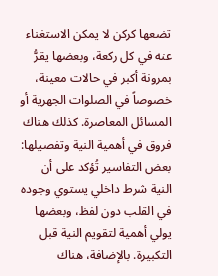تضعها كركن لا يمكن الاستغناء عنه في كل ركعة، وبعضها يقرُّ بمرونة أكبر في حالات معينة، خصوصاً في الصلوات الجهرية أو المسائل المعاصرة. كذلك هناك فروق في أهمية النية وتفصيلها: بعض التفاسير تُؤكد على أن النية شرط داخلي يستوي وجوده في القلب دون لفظ، وبعضها يولي أهمية لتقويم النية قبل التكبيرة. بالإضافة، هناك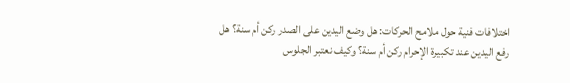اختلافات فنية حول ملامح الحركات: هل وضع اليدين على الصدر ركن أم سنة؟ هل رفع اليدين عند تكبيرة الإحرام ركن أم سنة؟ وكيف نعتبر الجلوس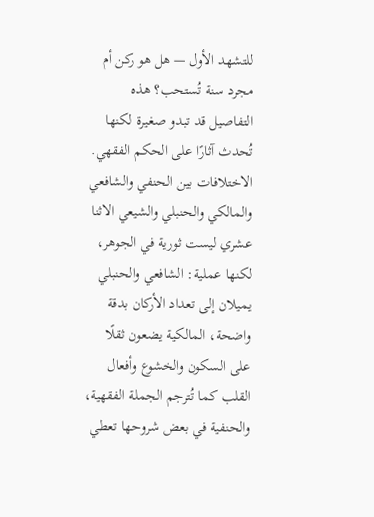للتشهد الأول — هل هو ركن أم مجرد سنة تُستحب؟ هذه التفاصيل قد تبدو صغيرة لكنها تُحدث آثارًا على الحكم الفقهي.
الاختلافات بين الحنفي والشافعي والمالكي والحنبلي والشيعي الاثنا عشري ليست ثورية في الجوهر، لكنها عملية: الشافعي والحنبلي يميلان إلى تعداد الأركان بدقة واضحة، المالكية يضعون ثقلًا على السكون والخشوع وأفعال القلب كما تُترجم الجملة الفقهية، والحنفية في بعض شروحها تعطي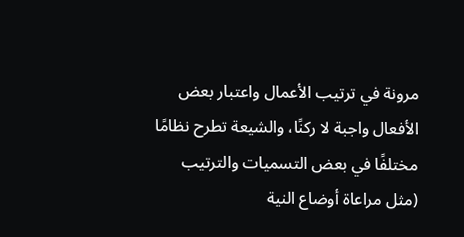مرونة في ترتيب الأعمال واعتبار بعض الأفعال واجبة لا ركنًا، والشيعة تطرح نظامًا مختلفًا في بعض التسميات والترتيب (مثل مراعاة أوضاع النية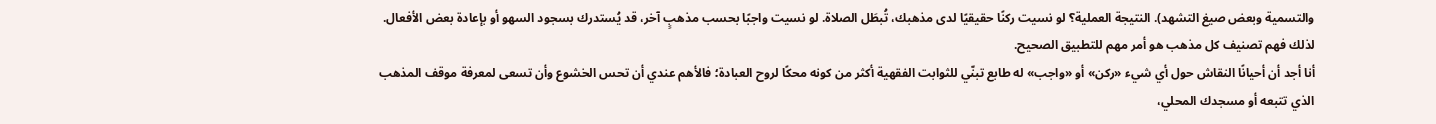والتسمية وبعض صيغ التشهد). النتيجة العملية؟ لو نسيت ركنًا حقيقيًا لدى مذهبك، تُبطَل الصلاة. لو نسيت واجبًا بحسب مذهبٍ آخر، قد يُستدرك بسجود السهو أو بإعادة بعض الأفعال. لذلك فهم تصنيف كل مذهب هو أمر مهم للتطبيق الصحيح.
أنا أجد أن أحيانًا النقاش حول أي شيء «ركن» أو «واجب» له طابع تبنّي للثوابت الفقهية أكثر من كونه محكًا لروح العبادة؛ فالأهم عندي أن تحس الخشوع وأن تسعى لمعرفة موقف المذهب الذي تتبعه أو مسجدك المحلي،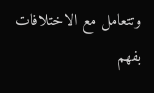وتتعامل مع الاختلافات بفهم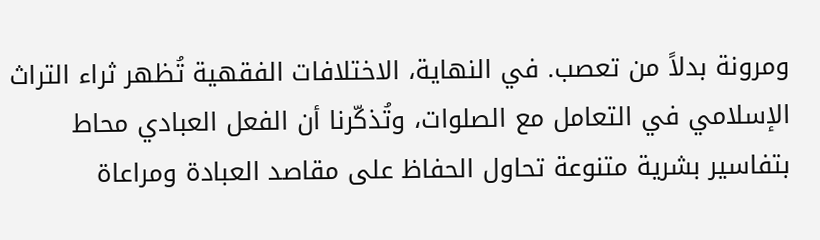ومرونة بدلاً من تعصب. في النهاية، الاختلافات الفقهية تُظهر ثراء التراث الإسلامي في التعامل مع الصلوات، وتُذكّرنا أن الفعل العبادي محاط بتفاسير بشرية متنوعة تحاول الحفاظ على مقاصد العبادة ومراعاة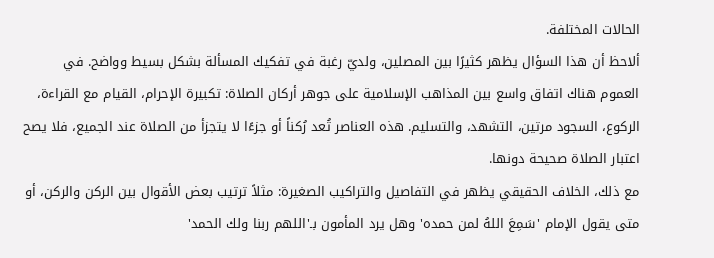الحالات المختلفة.
ألاحظ أن هذا السؤال يظهر كثيرًا بين المصلين، ولديّ رغبة في تفكيك المسألة بشكل بسيط وواضح. في العموم هناك اتفاق واسع بين المذاهب الإسلامية على جوهر أركان الصلاة: تكبيرة الإحرام، القيام مع القراءة، الركوع، السجود مرتين، التشهد، والتسليم. هذه العناصر تُعد رُكناً أو جزءًا لا يتجزأ من الصلاة عند الجميع، فلا يصح اعتبار الصلاة صحيحة دونها.
مع ذلك، الخلاف الحقيقي يظهر في التفاصيل والتراكيب الصغيرة: مثلاً ترتيب بعض الأقوال بين الركن والركن، أو متى يقول الإمام 'سَمِعَ اللهُ لمن حمده' وهل يرد المأمون بـ'اللهم ربنا ولك الحمد'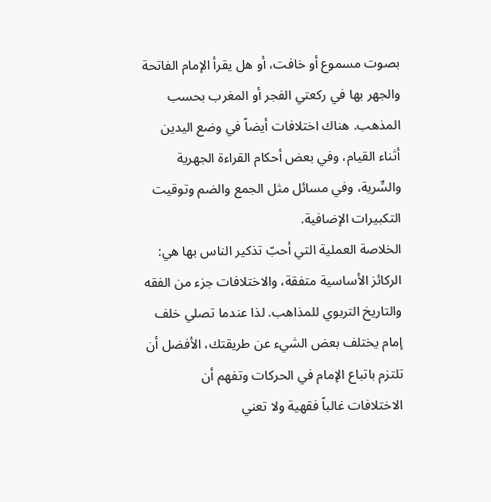بصوت مسموع أو خافت، أو هل يقرأ الإمام الفاتحة والجهر بها في ركعتي الفجر أو المغرب بحسب المذهب. هناك اختلافات أيضاً في وضع اليدين أثناء القيام، وفي بعض أحكام القراءة الجهرية والسِّرية، وفي مسائل مثل الجمع والضم وتوقيت التكبيرات الإضافية.
الخلاصة العملية التي أحبّ تذكير الناس بها هي: الركائز الأساسية متفقة، والاختلافات جزء من الفقه والتاريخ التربوي للمذاهب. لذا عندما تصلي خلف إمام يختلف بعض الشيء عن طريقتك، الأفضل أن تلتزم باتباع الإمام في الحركات وتفهم أن الاختلافات غالباً فقهية ولا تعني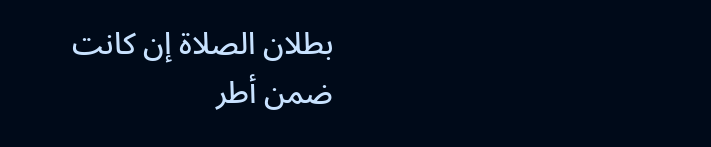بطلان الصلاة إن كانت ضمن أطر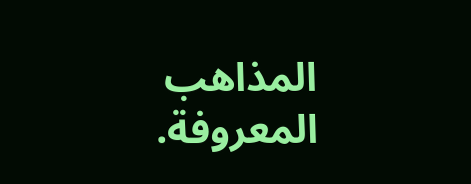المذاهب المعروفة.